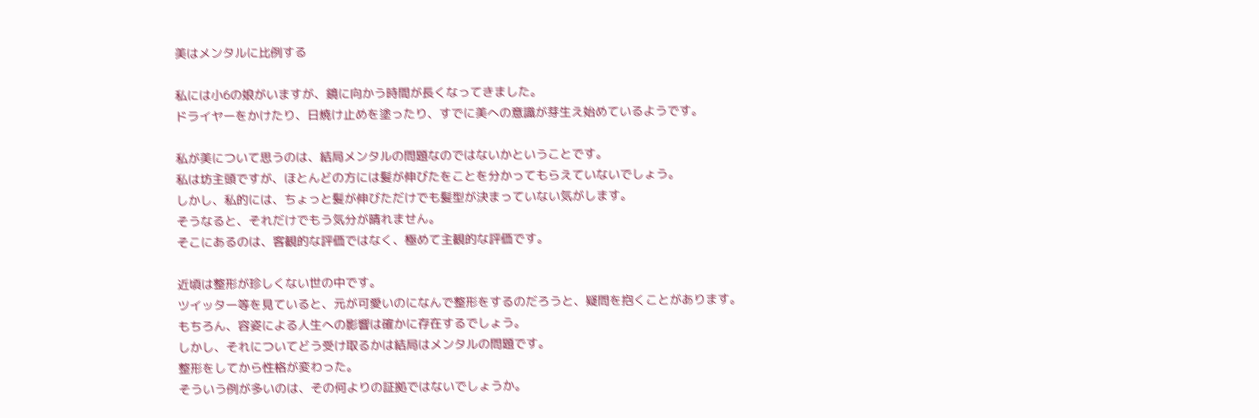美はメンタルに比例する

私には小6の娘がいますが、鏡に向かう時間が長くなってきました。
ドライヤーをかけたり、日焼け止めを塗ったり、すでに美への意識が芽生え始めているようです。

私が美について思うのは、結局メンタルの問題なのではないかということです。
私は坊主頭ですが、ほとんどの方には髪が伸びたをことを分かってもらえていないでしょう。
しかし、私的には、ちょっと髪が伸びただけでも髪型が決まっていない気がします。
そうなると、それだけでもう気分が晴れません。
そこにあるのは、客観的な評価ではなく、極めて主観的な評価です。

近頃は整形が珍しくない世の中です。
ツイッター等を見ていると、元が可愛いのになんで整形をするのだろうと、疑問を抱くことがあります。
もちろん、容姿による人生への影響は確かに存在するでしょう。
しかし、それについてどう受け取るかは結局はメンタルの問題です。
整形をしてから性格が変わった。
そういう例が多いのは、その何よりの証拠ではないでしょうか。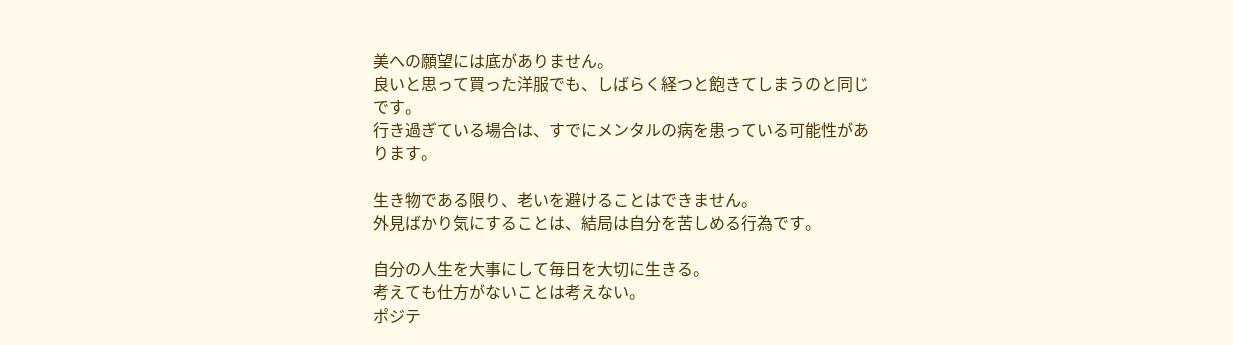美への願望には底がありません。
良いと思って買った洋服でも、しばらく経つと飽きてしまうのと同じです。
行き過ぎている場合は、すでにメンタルの病を患っている可能性があります。

生き物である限り、老いを避けることはできません。
外見ばかり気にすることは、結局は自分を苦しめる行為です。

自分の人生を大事にして毎日を大切に生きる。
考えても仕方がないことは考えない。
ポジテ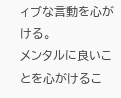ィブな言動を心がける。
メンタルに良いことを心がけるこ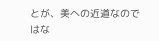とが、美への近道なのではな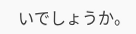いでしょうか。